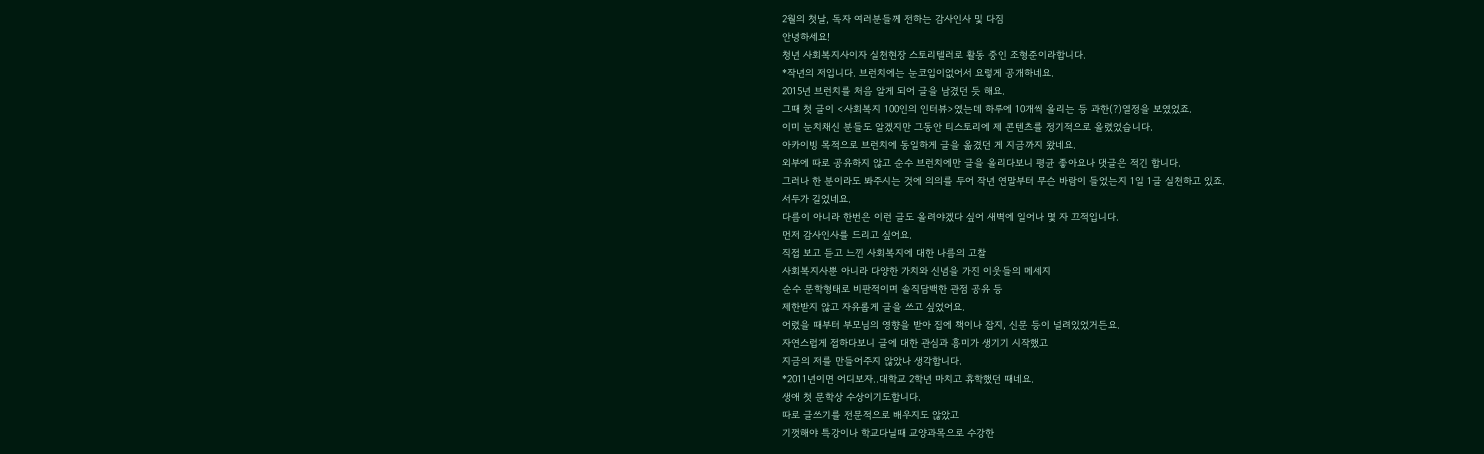2월의 첫날, 독자 여러분들께 전하는 감사인사 및 다짐
안녕하세요!
청년 사회복지사이자 실천현장 스토리텔러로 활동 중인 조형준이라합니다.
*작년의 저입니다. 브런치에는 눈코입이없어서 요렇게 공개하네요.
2015년 브런치를 처음 알게 되어 글을 남겼던 듯 해요.
그때 첫 글이 <사회복지 100인의 인터뷰>였는데 하루에 10개씩 올리는 등 과한(?)열정을 보였었죠.
이미 눈치채신 분들도 알겠지만 그동안 티스토리에 제 콘텐츠를 정기적으로 올렸었습니다.
아카이빙 목적으로 브런치에 동일하게 글을 옮겼던 게 지금까지 왔네요.
외부에 따로 공유하지 않고 순수 브런치에만 글을 올리다보니 평균 좋아요나 댓글은 적긴 합니다.
그러나 한 분이라도 봐주시는 것에 의의를 두어 작년 연말부터 무슨 바람이 들었는지 1일 1글 실천하고 있죠.
서두가 길었네요.
다름이 아니라 한번은 이런 글도 올려야겠다 싶어 새벽에 일어나 몇 자 끄적입니다.
먼저 감사인사를 드리고 싶어요.
직접 보고 듣고 느낀 사회복지에 대한 나름의 고찰
사회복지사뿐 아니라 다양한 가치와 신념을 가진 이웃들의 메세지
순수 문학형태로 비판적이며 솔직담백한 관점 공유 등
제한받지 않고 자유롭게 글을 쓰고 싶었어요.
어렸을 때부터 부모님의 영향을 받아 집에 책이나 잡지, 신문 등이 널려있었거든요.
자연스럽게 접하다보니 글에 대한 관심과 흥미가 생기기 시작했고
지금의 저를 만들어주지 않았나 생각합니다.
*2011년이면 어디보자..대학교 2학년 마치고 휴학했던 때네요.
생애 첫 문학상 수상이기도합니다.
따로 글쓰기를 전문적으로 배우지도 않았고
기껏해야 특강이나 학교다닐때 교양과목으로 수강한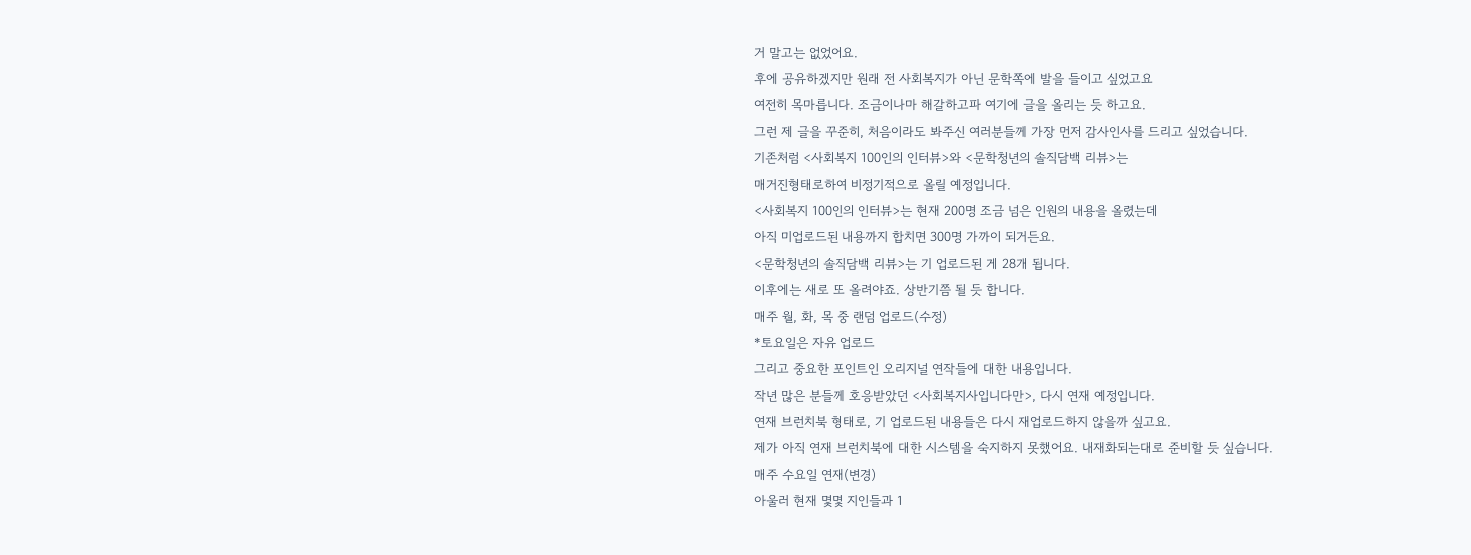거 말고는 없었어요.
후에 공유하겠지만 원래 전 사회복지가 아닌 문학쪽에 발을 들이고 싶었고요
여전히 목마릅니다. 조금이나마 해갈하고파 여기에 글을 올리는 듯 하고요.
그런 제 글을 꾸준히, 처음이라도 봐주신 여러분들께 가장 먼저 감사인사를 드리고 싶었습니다.
기존처럼 <사회복지 100인의 인터뷰>와 <문학청년의 솔직담백 리뷰>는
매거진형태로하여 비정기적으로 올릴 예정입니다.
<사회복지 100인의 인터뷰>는 현재 200명 조금 넘은 인원의 내용을 올렸는데
아직 미업로드된 내용까지 합치면 300명 가까이 되거든요.
<문학청년의 솔직담백 리뷰>는 기 업로드된 게 28개 됩니다.
이후에는 새로 또 올려야죠. 상반기쯤 될 듯 합니다.
매주 월, 화, 목 중 랜덤 업로드(수정)
*토요일은 자유 업로드
그리고 중요한 포인트인 오리지널 연작들에 대한 내용입니다.
작년 많은 분들께 호응받았던 <사회복지사입니다만>, 다시 연재 예정입니다.
연재 브런치북 형태로, 기 업로드된 내용들은 다시 재업로드하지 않을까 싶고요.
제가 아직 연재 브런치북에 대한 시스템을 숙지하지 못했어요. 내재화되는대로 준비할 듯 싶습니다.
매주 수요일 연재(변경)
아울러 현재 몇몇 지인들과 1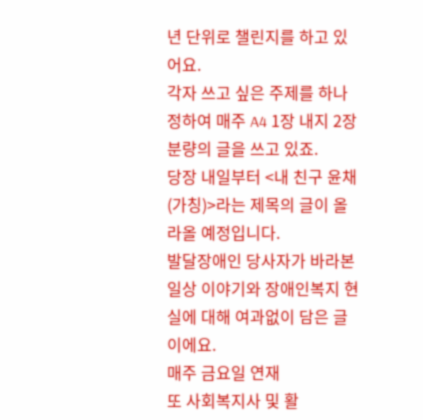년 단위로 챌린지를 하고 있어요.
각자 쓰고 싶은 주제를 하나 정하여 매주 A4 1장 내지 2장분량의 글을 쓰고 있죠.
당장 내일부터 <내 친구 윤채(가칭)>라는 제목의 글이 올라올 예정입니다.
발달장애인 당사자가 바라본 일상 이야기와 장애인복지 현실에 대해 여과없이 담은 글이에요.
매주 금요일 연재
또 사회복지사 및 활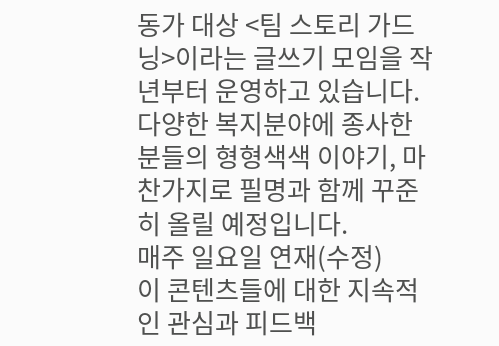동가 대상 <팀 스토리 가드닝>이라는 글쓰기 모임을 작년부터 운영하고 있습니다.
다양한 복지분야에 종사한 분들의 형형색색 이야기, 마찬가지로 필명과 함께 꾸준히 올릴 예정입니다.
매주 일요일 연재(수정)
이 콘텐츠들에 대한 지속적인 관심과 피드백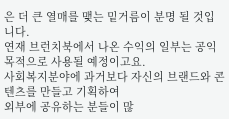은 더 큰 열매를 맺는 밑거름이 분명 될 것입니다.
연재 브런치북에서 나온 수익의 일부는 공익목적으로 사용될 예정이고요.
사회복지분야에 과거보다 자신의 브랜드와 콘텐츠를 만들고 기획하여
외부에 공유하는 분들이 많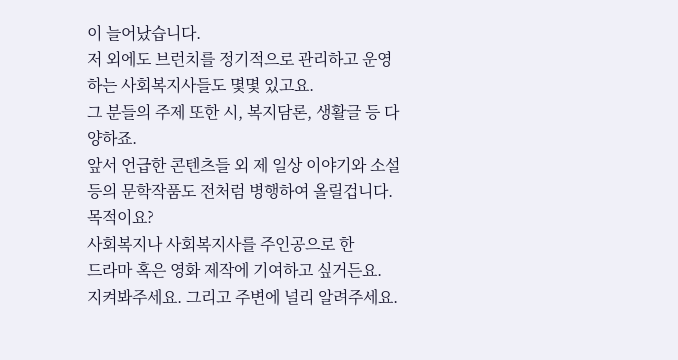이 늘어났습니다.
저 외에도 브런치를 정기적으로 관리하고 운영하는 사회복지사들도 몇몇 있고요.
그 분들의 주제 또한 시, 복지담론, 생활글 등 다양하죠.
앞서 언급한 콘텐츠들 외 제 일상 이야기와 소설 등의 문학작품도 전처럼 병행하여 올릴겁니다. 목적이요?
사회복지나 사회복지사를 주인공으로 한
드라마 혹은 영화 제작에 기여하고 싶거든요.
지켜봐주세요. 그리고 주변에 널리 알려주세요.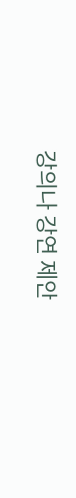강의나 강연 제안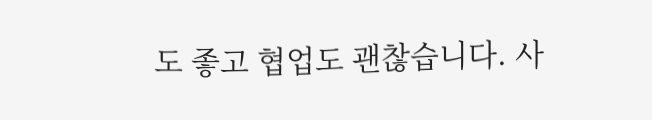도 좋고 협업도 괜찮습니다. 사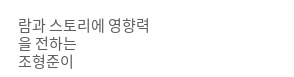람과 스토리에 영향력을 전하는
조형준이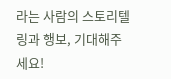라는 사람의 스토리텔링과 행보, 기대해주세요!